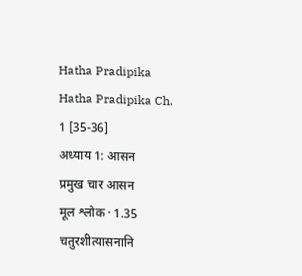Hatha Pradipika
Hatha Pradipika Ch. 1 [35-36]
अध्याय 1: आसन
प्रमुख चार आसन
मूल श्लोक · 1.35
चतुरशीत्यासनानि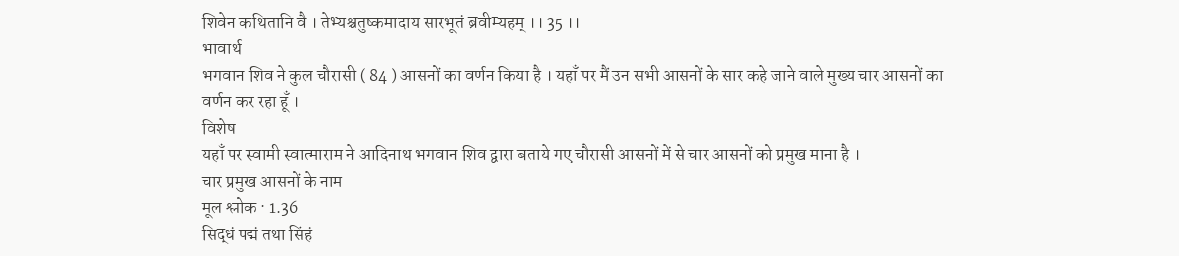शिवेन कथितानि वै । तेभ्यश्चतुष्कमादाय सारभूतं ब्रवीम्यहम् ।। 35 ।।
भावार्थ
भगवान शिव ने कुल चौरासी ( 84 ) आसनों का वर्णन किया है । यहाँ पर मैं उन सभी आसनों के सार कहे जाने वाले मुख्य चार आसनों का वर्णन कर रहा हूँ ।
विशेष
यहाँ पर स्वामी स्वात्माराम ने आदिनाथ भगवान शिव द्वारा बताये गए चौरासी आसनों में से चार आसनों को प्रमुख माना है ।
चार प्रमुख आसनों के नाम
मूल श्लोक · 1.36
सिद्धं पद्मं तथा सिंहं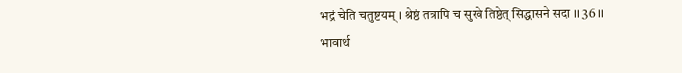भद्रं चेति चतुष्टयम् । श्रेष्ठं तत्रापि च सुखे तिष्ठेत् सिद्धासने सदा ।। 36 ।।
भावार्थ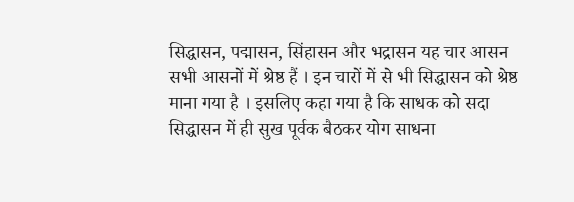सिद्धासन, पद्मासन, सिंहासन और भद्रासन यह चार आसन सभी आसनों में श्रेष्ठ हैं । इन चारों में से भी सिद्धासन को श्रेष्ठ माना गया है । इसलिए कहा गया है कि साधक को सदा सिद्धासन में ही सुख पूर्वक बैठकर योग साधना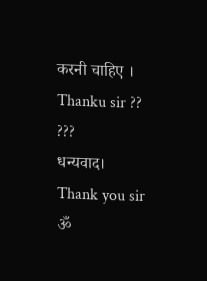करनी चाहिए ।
Thanku sir ??
???
धन्यवाद।
Thank you sir
ॐ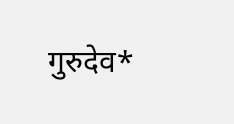गुरुदेव*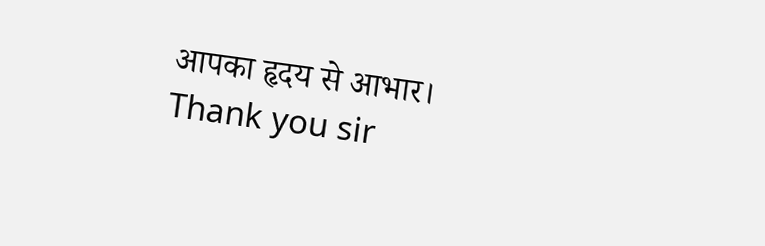आपका हृदय से आभार।
Thank you sir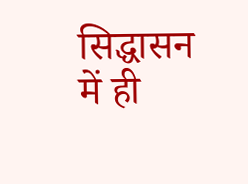सिद्धासन में ही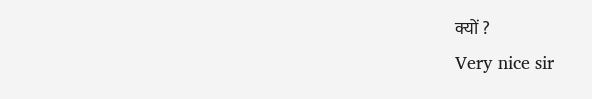क्यों ?
Very nice sir